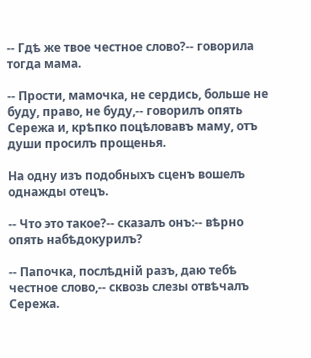-- Гдѣ же твое честное слово?-- говорила тогда мама.

-- Прости, мамочка, не сердись, больше не буду, право, не буду,-- говорилъ опять Сережа и, крѣпко поцѣловавъ маму, отъ души просилъ прощенья.

На одну изъ подобныхъ сценъ вошелъ однажды отецъ.

-- Что это такое?-- сказалъ онъ:-- вѣрно опять набѣдокурилъ?

-- Папочка, послѣдній разъ, даю тебѣ честное слово,-- сквозь слезы отвѣчалъ Сережа.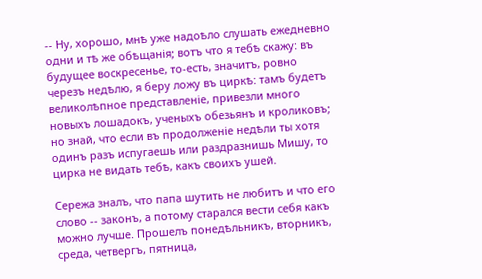-- Ну, хорошо, мнѣ уже надоѣло слушать ежедневно одни и тѣ же обѣщанія; вотъ что я тебѣ скажу: въ будущее воскресенье, то-есть, значитъ, ровно черезъ недѣлю, я беру ложу въ циркѣ: тамъ будетъ великолѣпное представленіе, привезли много новыхъ лошадокъ, ученыхъ обезьянъ и кроликовъ; но знай, что если въ продолженіе недѣли ты хотя одинъ разъ испугаешь или раздразнишь Мишу, то цирка не видать тебѣ, какъ своихъ ушей.

Сережа зналъ, что папа шутить не любитъ и что его слово -- законъ, а потому старался вести себя какъ можно лучше. Прошелъ понедѣльникъ, вторникъ, среда, четвергъ, пятница,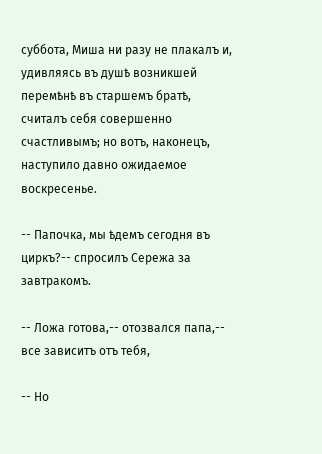суббота, Миша ни разу не плакалъ и, удивляясь въ душѣ возникшей перемѣнѣ въ старшемъ братѣ, считалъ себя совершенно счастливымъ; но вотъ, наконецъ, наступило давно ожидаемое воскресенье.

-- Папочка, мы ѣдемъ сегодня въ циркъ?-- спросилъ Сережа за завтракомъ.

-- Ложа готова,-- отозвался папа,-- все зависитъ отъ тебя,

-- Но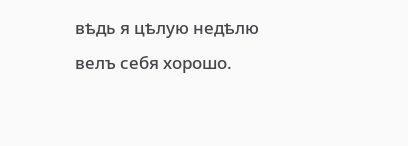вѣдь я цѣлую недѣлю велъ себя хорошо.